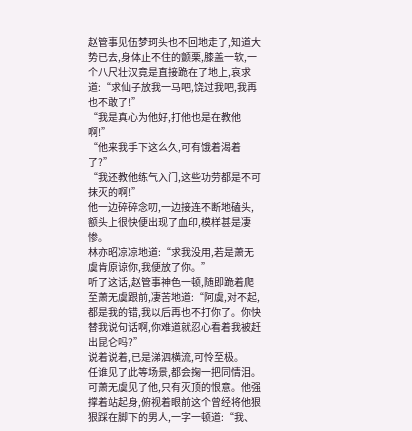赵管事见伍梦珂头也不回地走了,知道大势已去,身体止不住的颤栗,膝盖一软,一个八尺壮汉竟是直接跪在了地上,哀求道:“求仙子放我一马吧,饶过我吧,我再也不敢了!”
“我是真心为他好,打他也是在教他啊!”
“他来我手下这么久,可有饿着渴着了?”
“我还教他练气入门,这些功劳都是不可抹灭的啊!”
他一边碎碎念叨,一边接连不断地磕头,额头上很快便出现了血印,模样甚是凄惨。
林亦昭凉凉地道:“求我没用,若是萧无虞肯原谅你,我便放了你。”
听了这话,赵管事神色一顿,随即跪着爬至萧无虞跟前,凄苦地道:“阿虞,对不起,都是我的错,我以后再也不打你了。你快替我说句话啊,你难道就忍心看着我被赶出昆仑吗?”
说着说着,已是涕泗横流,可怜至极。
任谁见了此等场景,都会掬一把同情泪。
可萧无虞见了他,只有灭顶的恨意。他强撑着站起身,俯视着眼前这个曾经将他狠狠踩在脚下的男人,一字一顿道:“我、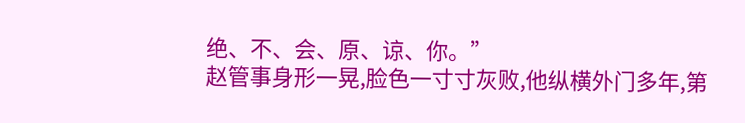绝、不、会、原、谅、你。”
赵管事身形一晃,脸色一寸寸灰败,他纵横外门多年,第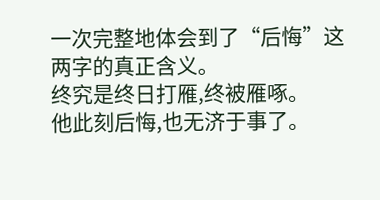一次完整地体会到了“后悔”这两字的真正含义。
终究是终日打雁,终被雁啄。
他此刻后悔,也无济于事了。